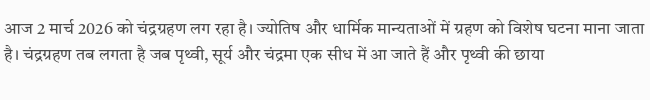आज 2 मार्च 2026 को चंद्रग्रहण लग रहा है। ज्योतिष और धार्मिक मान्यताओं में ग्रहण को विशेष घटना माना जाता है। चंद्रग्रहण तब लगता है जब पृथ्वी, सूर्य और चंद्रमा एक सीध में आ जाते हैं और पृथ्वी की छाया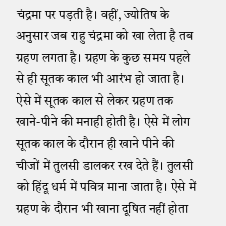चंद्रमा पर पड़ती है। वहीं, ज्योतिष के अनुसार जब राहु चंद्रमा को खा लेता है तब ग्रहण लगता है। ग्रहण के कुछ समय पहले से ही सूतक काल भी आरंभ हो जाता है। ऐसे में सूतक काल से लेकर ग्रहण तक खाने-पीने की मनाही होती है। ऐसे में लोग सूतक काल के दौरान ही खाने पीने की चीजों में तुलसी डालकर रख देते हैं। तुलसी को हिंदू धर्म में पवित्र माना जाता है। ऐसे में ग्रहण के दौरान भी खाना दूषित नहीं होता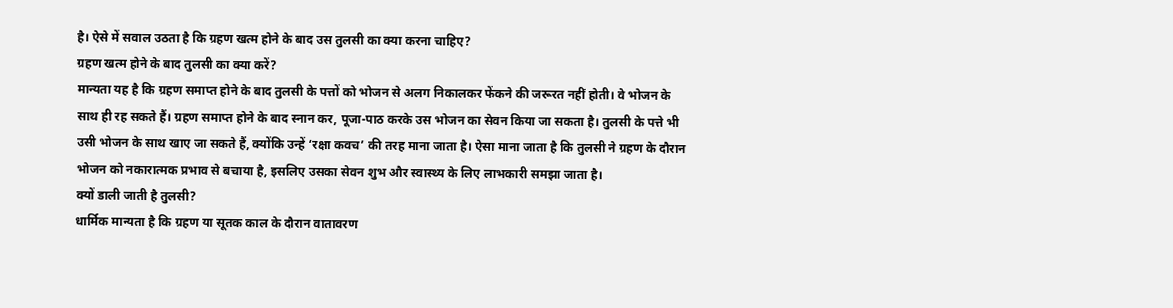है। ऐसे में सवाल उठता है कि ग्रहण खत्म होने के बाद उस तुलसी का क्या करना चाहिए?
ग्रहण खत्म होने के बाद तुलसी का क्या करें?
मान्यता यह है कि ग्रहण समाप्त होने के बाद तुलसी के पत्तों को भोजन से अलग निकालकर फेंकने की जरूरत नहीं होती। वे भोजन के साथ ही रह सकते हैं। ग्रहण समाप्त होने के बाद स्नान कर, पूजा-पाठ करके उस भोजन का सेवन किया जा सकता है। तुलसी के पत्ते भी उसी भोजन के साथ खाए जा सकते हैं, क्योंकि उन्हें ‘रक्षा कवच’ की तरह माना जाता है। ऐसा माना जाता है कि तुलसी ने ग्रहण के दौरान भोजन को नकारात्मक प्रभाव से बचाया है, इसलिए उसका सेवन शुभ और स्वास्थ्य के लिए लाभकारी समझा जाता है।
क्यों डाली जाती है तुलसी?
धार्मिक मान्यता है कि ग्रहण या सूतक काल के दौरान वातावरण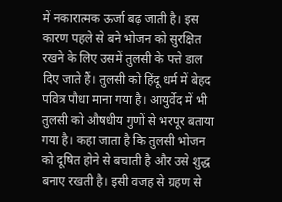में नकारात्मक ऊर्जा बढ़ जाती है। इस कारण पहले से बने भोजन को सुरक्षित रखने के लिए उसमें तुलसी के पत्ते डाल दिए जाते हैं। तुलसी को हिंदू धर्म में बेहद पवित्र पौधा माना गया है। आयुर्वेद में भी तुलसी को औषधीय गुणों से भरपूर बताया गया है। कहा जाता है कि तुलसी भोजन को दूषित होने से बचाती है और उसे शुद्ध बनाए रखती है। इसी वजह से ग्रहण से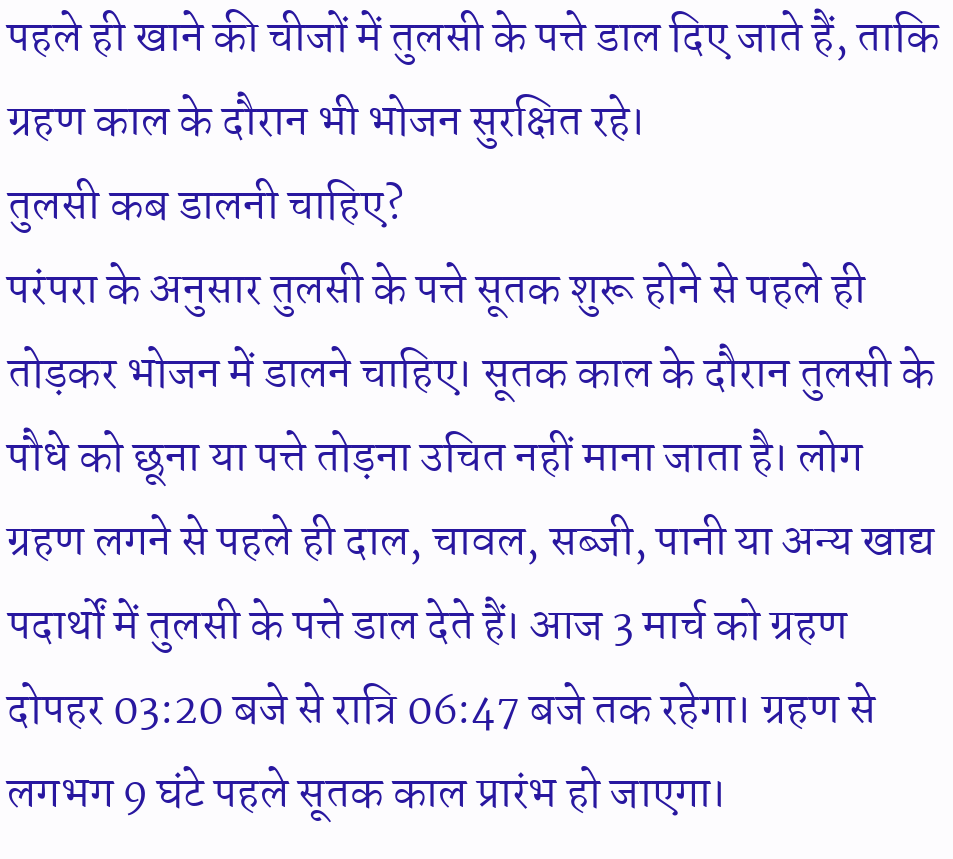पहले ही खाने की चीजों में तुलसी के पत्ते डाल दिए जाते हैं, ताकि ग्रहण काल के दौरान भी भोजन सुरक्षित रहे।
तुलसी कब डालनी चाहिए?
परंपरा के अनुसार तुलसी के पत्ते सूतक शुरू होने से पहले ही तोड़कर भोजन में डालने चाहिए। सूतक काल के दौरान तुलसी के पौधे को छूना या पत्ते तोड़ना उचित नहीं माना जाता है। लोग ग्रहण लगने से पहले ही दाल, चावल, सब्जी, पानी या अन्य खाद्य पदार्थों में तुलसी के पत्ते डाल देते हैं। आज 3 मार्च को ग्रहण दोपहर 03:20 बजे से रात्रि 06:47 बजे तक रहेगा। ग्रहण से लगभग 9 घंटे पहले सूतक काल प्रारंभ हो जाएगा।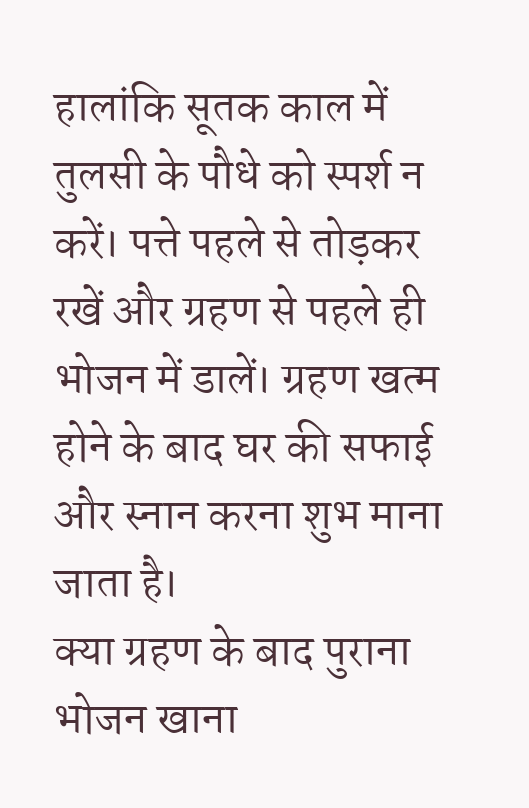हालांकि सूतक काल में तुलसी के पौधे को स्पर्श न करें। पत्ते पहले से तोड़कर रखें और ग्रहण से पहले ही भोजन में डालें। ग्रहण खत्म होने के बाद घर की सफाई और स्नान करना शुभ माना जाता है।
क्या ग्रहण के बाद पुराना भोजन खाना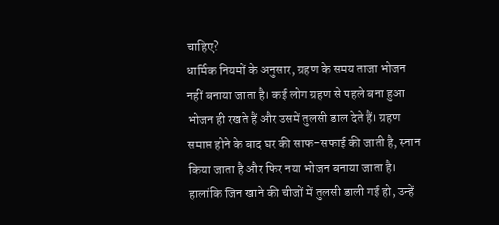चाहिए?
धार्मिक नियमों के अनुसार, ग्रहण के समय ताजा भोजन नहीं बनाया जाता है। कई लोग ग्रहण से पहले बना हुआ भोजन ही रखते हैं और उसमें तुलसी डाल देते हैं। ग्रहण समाप्त होने के बाद घर की साफ-सफाई की जाती है, स्नान किया जाता है और फिर नया भोजन बनाया जाता है। हालांकि जिन खाने की चीजों में तुलसी डाली गई हो, उन्हें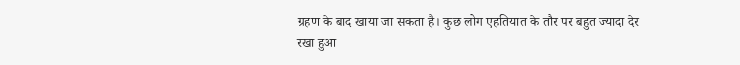ग्रहण के बाद खाया जा सकता है। कुछ लोग एहतियात के तौर पर बहुत ज्यादा देर रखा हुआ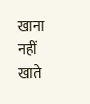खाना नहीं खाते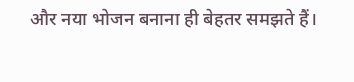और नया भोजन बनाना ही बेहतर समझते हैं।